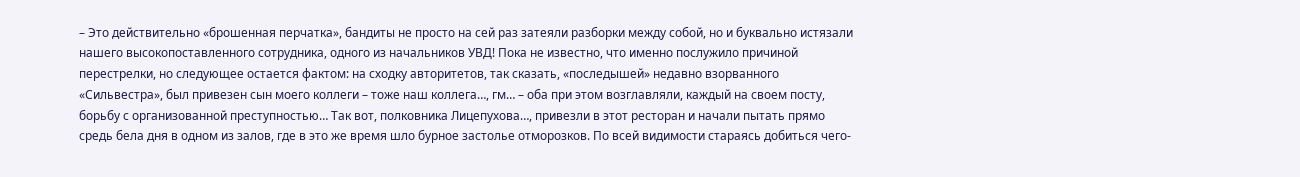– Это действительно «брошенная перчатка», бандиты не просто на сей раз затеяли разборки между собой, но и буквально истязали нашего высокопоставленного сотрудника, одного из начальников УВД! Пока не известно, что именно послужило причиной перестрелки, но следующее остается фактом: на сходку авторитетов, так сказать, «последышей» недавно взорванного «Сильвестра», был привезен сын моего коллеги – тоже наш коллега…, гм… – оба при этом возглавляли, каждый на своем посту, борьбу с организованной преступностью… Так вот, полковника Лицепухова…, привезли в этот ресторан и начали пытать прямо средь бела дня в одном из залов, где в это же время шло бурное застолье отморозков. По всей видимости стараясь добиться чего-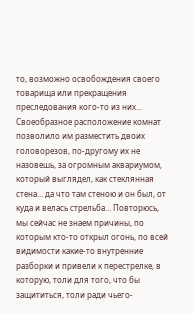то, возможно освобождения своего товарища или прекращения преследования кого-то из них… Своеобразное расположение комнат позволило им разместить двоих головорезов, по-другому их не назовешь, за огромным аквариумом, который выглядел, как стеклянная стена… да что там стеною и он был, от куда и велась стрельба… Повторюсь, мы сейчас не знаем причины, по которым кто-то открыл огонь, по всей видимости какие-то внутренние разборки и привели к перестрелке, в которую, толи для того, что бы защититься, толи ради чьего-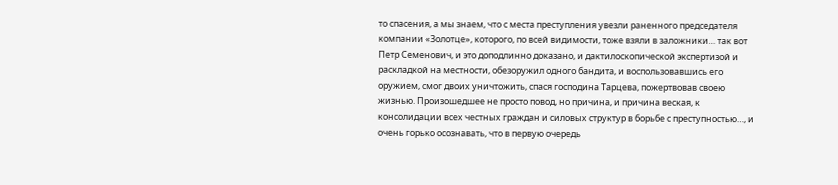то спасения, а мы знаем, что с места преступления увезли раненного председателя компании «Золотце», которого, по всей видимости, тоже взяли в заложники… так вот Петр Семенович, и это доподлинно доказано, и дактилоскопической экспертизой и раскладкой на местности, обезоружил одного бандита, и воспользовавшись его оружием, смог двоих уничтожить, спася господина Тарцева, пожертвовав своею жизнью. Произошедшее не просто повод, но причина, и причина веская, к консолидации всех честных граждан и силовых структур в борьбе с преступностью…, и очень горько осознавать, что в первую очередь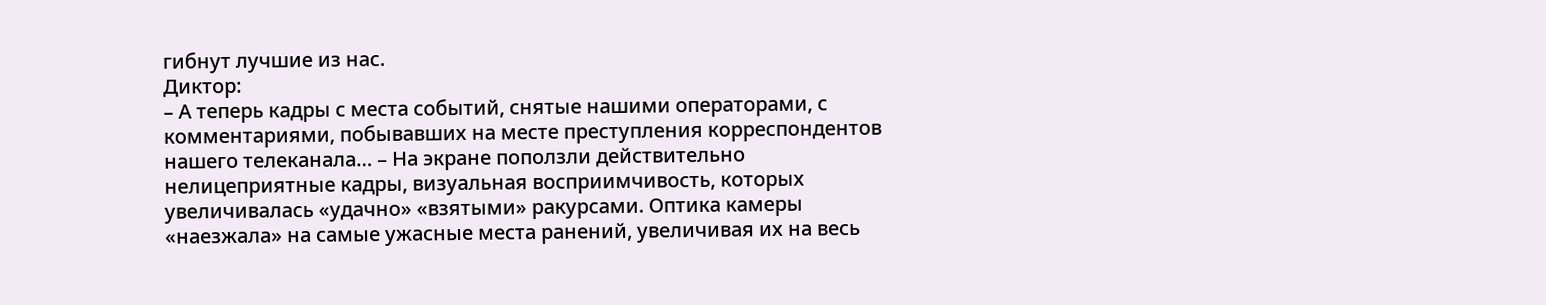гибнут лучшие из нас.
Диктор:
– А теперь кадры с места событий, снятые нашими операторами, с комментариями, побывавших на месте преступления корреспондентов нашего телеканала… – На экране поползли действительно нелицеприятные кадры, визуальная восприимчивость, которых увеличивалась «удачно» «взятыми» ракурсами. Оптика камеры «наезжала» на самые ужасные места ранений, увеличивая их на весь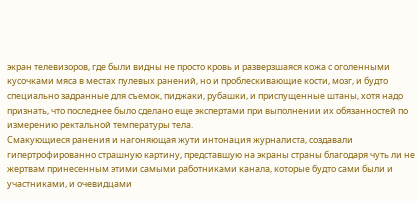экран телевизоров, где были видны не просто кровь и разверзшаяся кожа с оголенными кусочками мяса в местах пулевых ранений, но и проблескивающие кости, мозг, и будто специально задранные для съемок, пиджаки, рубашки, и приспущенные штаны, хотя надо признать, что последнее было сделано еще экспертами при выполнении их обязанностей по измерению ректальной температуры тела.
Смакующиеся ранения и нагоняющая жути интонация журналиста, создавали гипертрофированно страшную картину, представшую на экраны страны благодаря чуть ли не жертвам принесенным этими самыми работниками канала, которые будто сами были и участниками, и очевидцами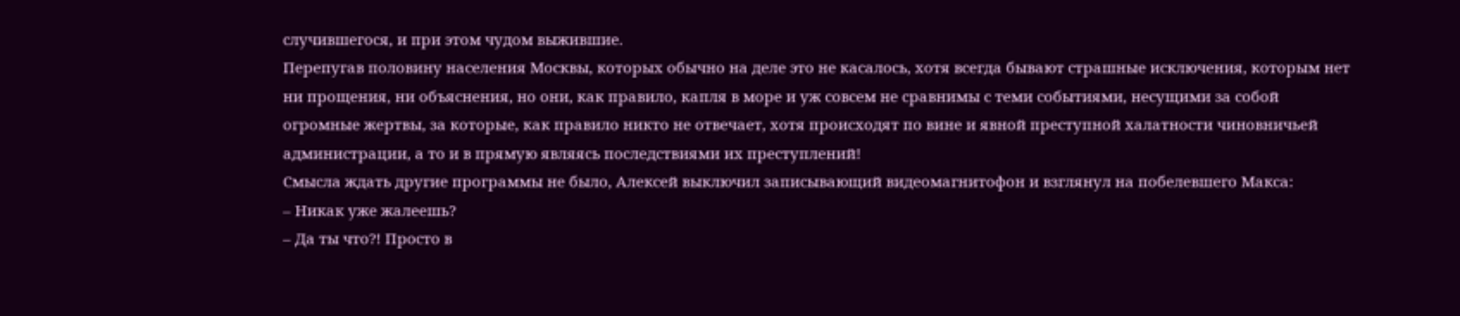случившегося, и при этом чудом выжившие.
Перепугав половину населения Москвы, которых обычно на деле это не касалось, хотя всегда бывают страшные исключения, которым нет ни прощения, ни объяснения, но они, как правило, капля в море и уж совсем не сравнимы с теми событиями, несущими за собой огромные жертвы, за которые, как правило никто не отвечает, хотя происходят по вине и явной преступной халатности чиновничьей администрации, а то и в прямую являясь последствиями их преступлений!
Смысла ждать другие программы не было, Алексей выключил записывающий видеомагнитофон и взглянул на побелевшего Макса:
– Никак уже жалеешь?
– Да ты что?! Просто в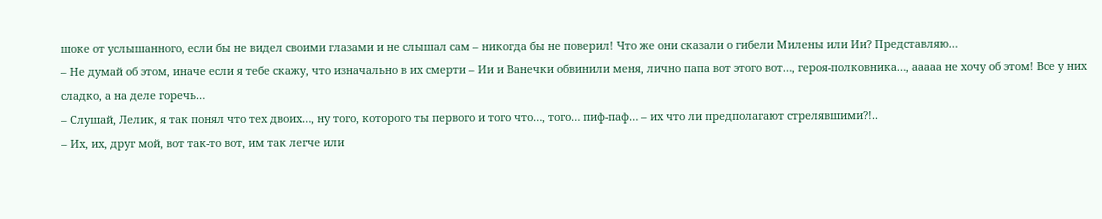шоке от услышанного, если бы не видел своими глазами и не слышал сам – никогда бы не поверил! Что же они сказали о гибели Милены или Ии? Представляю…
– Не думай об этом, иначе если я тебе скажу, что изначально в их смерти – Ии и Ванечки обвинили меня, лично папа вот этого вот…, героя-полковника…, ааааа не хочу об этом! Все у них сладко, а на деле горечь…
– Слушай, Лелик, я так понял что тех двоих…, ну того, которого ты первого и того что…, того… пиф-паф… – их что ли предполагают стрелявшими?!..
– Их, их, друг мой, вот так-то вот, им так легче или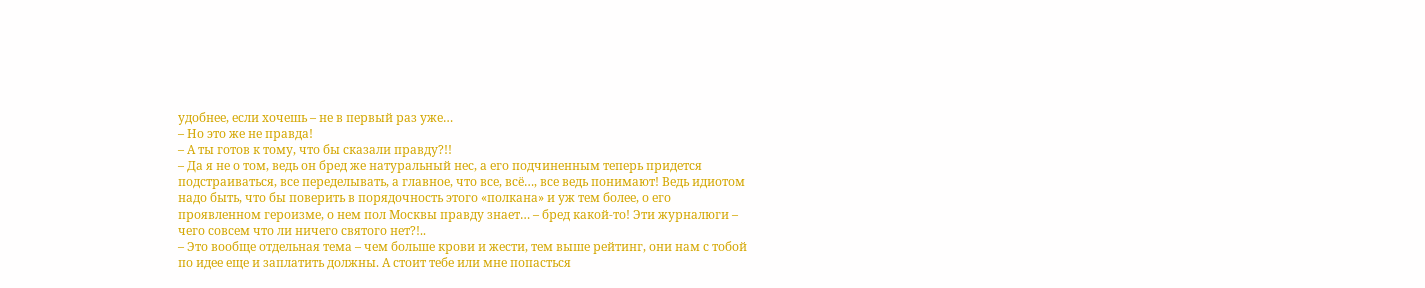удобнее, если хочешь – не в первый раз уже…
– Но это же не правда!
– А ты готов к тому, что бы сказали правду?!!
– Да я не о том, ведь он бред же натуральный нес, а его подчиненным теперь придется подстраиваться, все переделывать, а главное, что все, всё…, все ведь понимают! Ведь идиотом надо быть, что бы поверить в порядочность этого «полкана» и уж тем более, о его проявленном героизме, о нем пол Москвы правду знает… – бред какой-то! Эти журналюги – чего совсем что ли ничего святого нет?!..
– Это вообще отдельная тема – чем больше крови и жести, тем выше рейтинг, они нам с тобой по идее еще и заплатить должны. А стоит тебе или мне попасться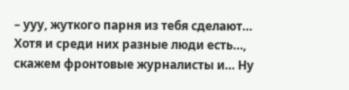– ууу, жуткого парня из тебя сделают… Хотя и среди них разные люди есть…, скажем фронтовые журналисты и… Ну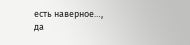есть наверное…, да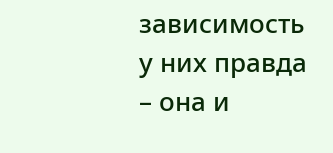зависимость у них правда – она и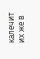калечит их же в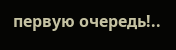первую очередь!..